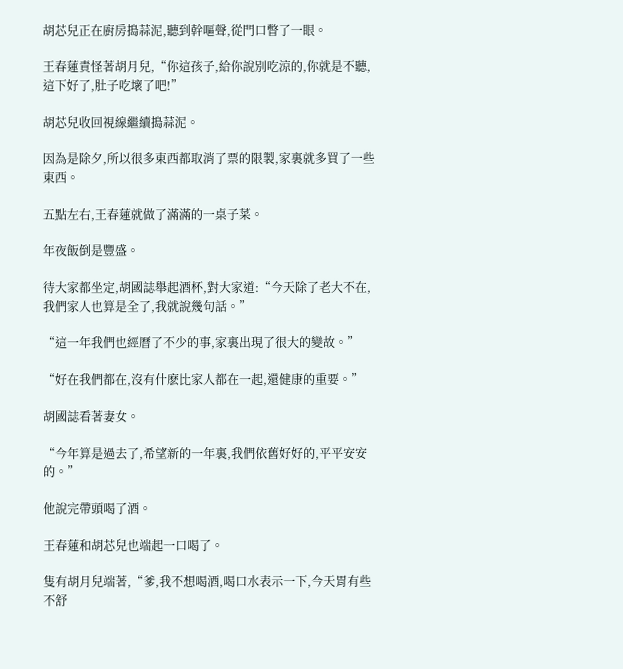胡芯兒正在廚房搗蒜泥,聽到幹嘔聲,從門口瞥了一眼。

王春蓮責怪著胡月兒,“你這孩子,給你說別吃涼的,你就是不聽,這下好了,肚子吃壞了吧!”

胡芯兒收回視線繼續搗蒜泥。

因為是除夕,所以很多東西都取消了票的限製,家裏就多買了一些東西。

五點左右,王春蓮就做了滿滿的一桌子菜。

年夜飯倒是豐盛。

待大家都坐定,胡國誌舉起酒杯,對大家道:“今天除了老大不在,我們家人也算是全了,我就說幾句話。”

“這一年我們也經曆了不少的事,家裏出現了很大的變故。”

“好在我們都在,沒有什麽比家人都在一起,還健康的重要。”

胡國誌看著妻女。

“今年算是過去了,希望新的一年裏,我們依舊好好的,平平安安的。”

他說完帶頭喝了酒。

王春蓮和胡芯兒也端起一口喝了。

隻有胡月兒端著,“爹,我不想喝酒,喝口水表示一下,今天胃有些不舒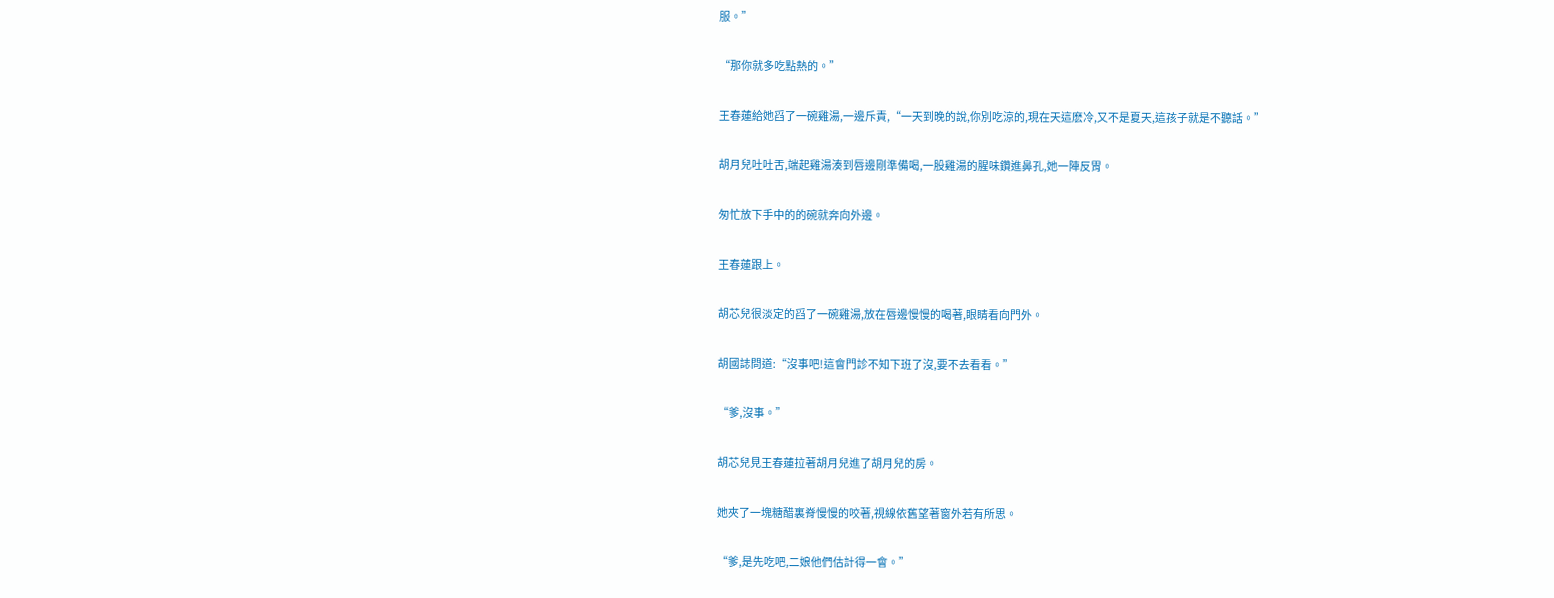服。”

“那你就多吃點熱的。”

王春蓮給她舀了一碗雞湯,一邊斥責,“一天到晚的說,你別吃涼的,現在天這麽冷,又不是夏天,這孩子就是不聽話。”

胡月兒吐吐舌,端起雞湯湊到唇邊剛準備喝,一股雞湯的腥味鑽進鼻孔,她一陣反胃。

匆忙放下手中的的碗就奔向外邊。

王春蓮跟上。

胡芯兒很淡定的舀了一碗雞湯,放在唇邊慢慢的喝著,眼睛看向門外。

胡國誌問道:“沒事吧!這會門診不知下班了沒,要不去看看。”

“爹,沒事。”

胡芯兒見王春蓮拉著胡月兒進了胡月兒的房。

她夾了一塊糖醋裏脊慢慢的咬著,視線依舊望著窗外若有所思。

“爹,是先吃吧,二娘他們估計得一會。”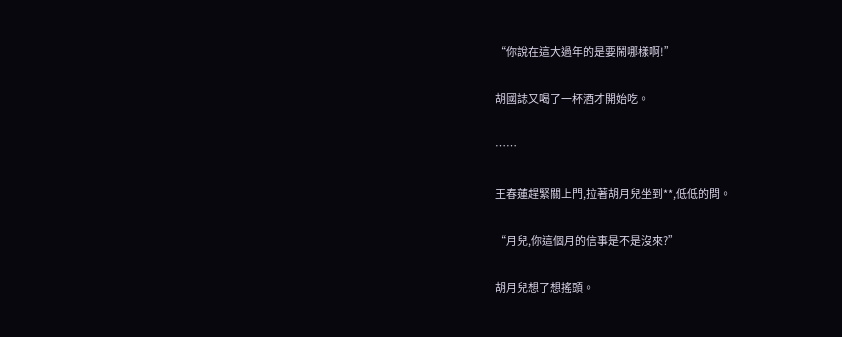“你說在這大過年的是要鬧哪樣啊!”

胡國誌又喝了一杯酒才開始吃。

……

王春蓮趕緊關上門,拉著胡月兒坐到**,低低的問。

“月兒,你這個月的信事是不是沒來?”

胡月兒想了想搖頭。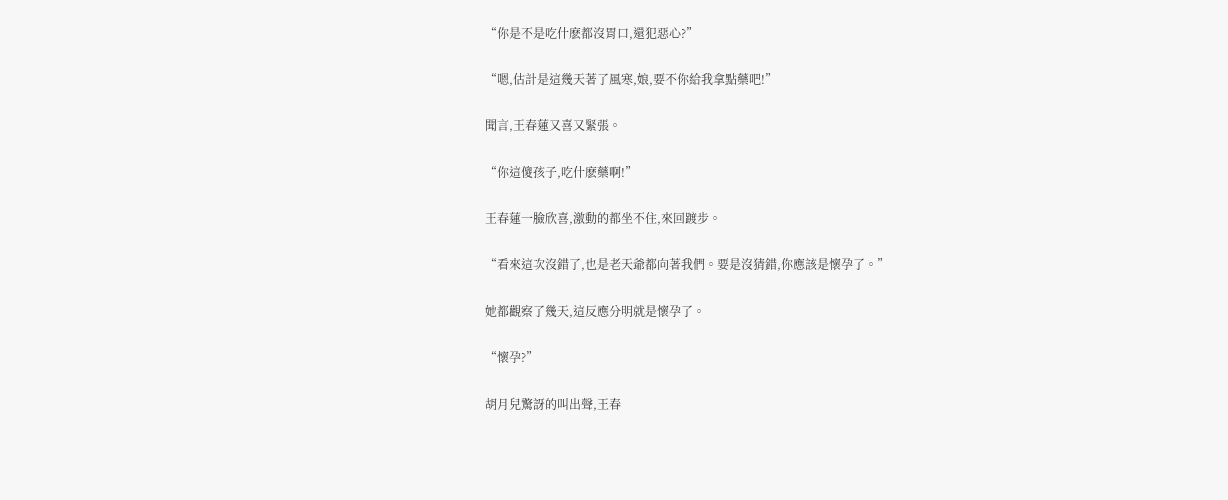“你是不是吃什麽都沒胃口,還犯惡心?”

“嗯,估計是這幾天著了風寒,娘,要不你給我拿點藥吧!”

聞言,王春蓮又喜又緊張。

“你這傻孩子,吃什麽藥啊!”

王春蓮一臉欣喜,激動的都坐不住,來回踱步。

“看來這次沒錯了,也是老天爺都向著我們。要是沒猜錯,你應該是懷孕了。”

她都觀察了幾天,這反應分明就是懷孕了。

“懷孕?”

胡月兒驚訝的叫出聲,王春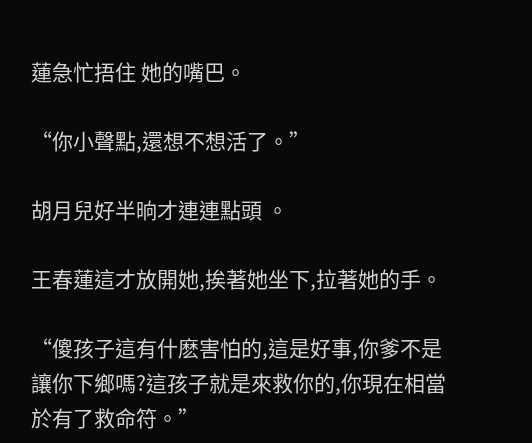蓮急忙捂住 她的嘴巴。

“你小聲點,還想不想活了。”

胡月兒好半晌才連連點頭 。

王春蓮這才放開她,挨著她坐下,拉著她的手。

“傻孩子這有什麽害怕的,這是好事,你爹不是讓你下鄉嗎?這孩子就是來救你的,你現在相當於有了救命符。”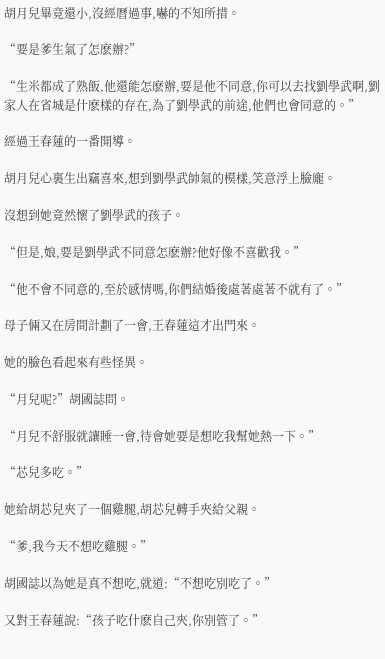胡月兒畢竟還小,沒經曆過事,嚇的不知所措。

“要是爹生氣了怎麽辦?”

“生米都成了熟飯,他還能怎麽辦,要是他不同意,你可以去找劉學武啊,劉家人在省城是什麽樣的存在,為了劉學武的前途,他們也會同意的。”

經過王春蓮的一番開導。

胡月兒心裏生出竊喜來,想到劉學武帥氣的模樣,笑意浮上臉龐。

沒想到她竟然懷了劉學武的孩子。

“但是,娘,要是劉學武不同意怎麽辦?他好像不喜歡我。”

“他不會不同意的,至於感情嗎,你們結婚後處著處著不就有了。”

母子倆又在房間計劃了一會,王春蓮這才出門來。

她的臉色看起來有些怪異。

“月兒呢?”胡國誌問。

“月兒不舒服就讓睡一會,待會她要是想吃我幫她熱一下。”

“芯兒多吃。”

她給胡芯兒夾了一個雞腿,胡芯兒轉手夾給父親。

“爹,我今天不想吃雞腿。”

胡國誌以為她是真不想吃,就道:“不想吃別吃了。”

又對王春蓮說:“孩子吃什麽自己夾,你別管了。”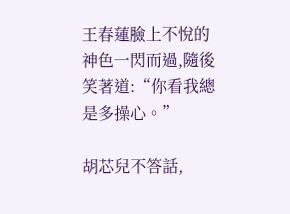王春蓮臉上不悅的神色一閃而過,隨後笑著道:“你看我總是多操心。”

胡芯兒不答話,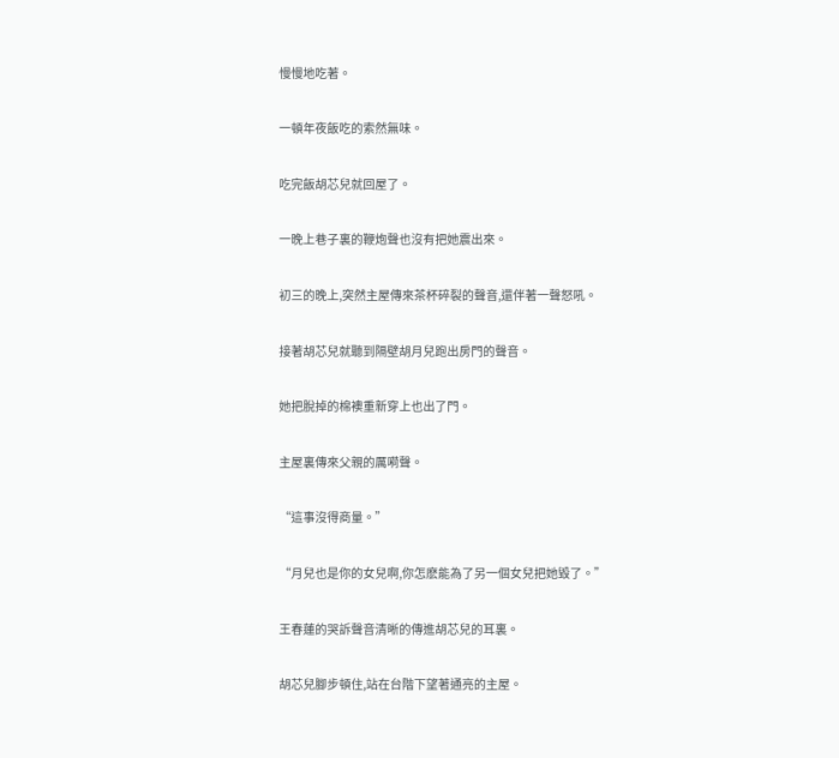慢慢地吃著。

一頓年夜飯吃的索然無味。

吃完飯胡芯兒就回屋了。

一晚上巷子裏的鞭炮聲也沒有把她震出來。

初三的晚上,突然主屋傳來茶杯碎裂的聲音,還伴著一聲怒吼。

接著胡芯兒就聽到隔壁胡月兒跑出房門的聲音。

她把脫掉的棉襖重新穿上也出了門。

主屋裏傳來父親的厲嗬聲。

“這事沒得商量。”

“月兒也是你的女兒啊,你怎麽能為了另一個女兒把她毀了。”

王春蓮的哭訴聲音清晰的傳進胡芯兒的耳裏。

胡芯兒腳步頓住,站在台階下望著通亮的主屋。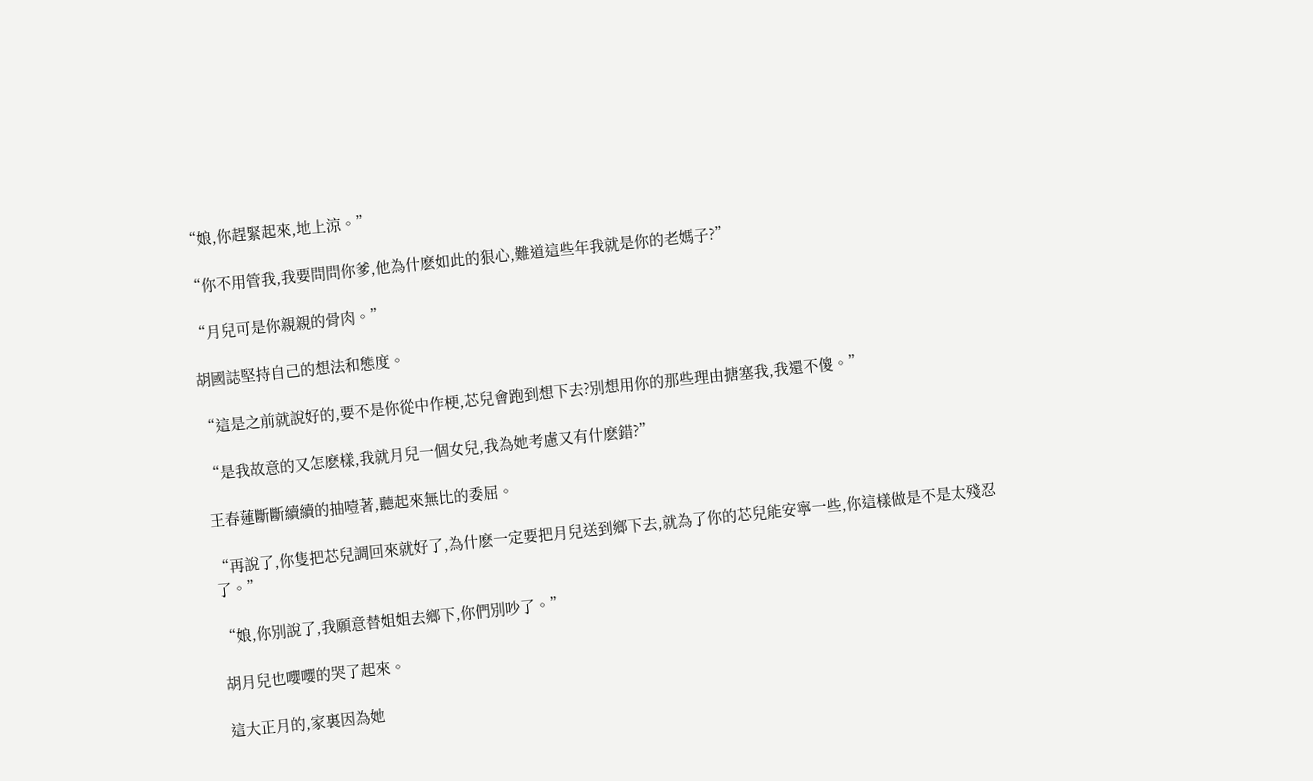“娘,你趕緊起來,地上涼。”

“你不用管我,我要問問你爹,他為什麽如此的狠心,難道這些年我就是你的老媽子?”

“月兒可是你親親的骨肉。”

胡國誌堅持自己的想法和態度。

“這是之前就說好的,要不是你從中作梗,芯兒會跑到想下去?別想用你的那些理由搪塞我,我還不傻。”

“是我故意的又怎麽樣,我就月兒一個女兒,我為她考慮又有什麽錯?”

王春蓮斷斷續續的抽噎著,聽起來無比的委屈。

“再說了,你隻把芯兒調回來就好了,為什麽一定要把月兒送到鄉下去,就為了你的芯兒能安寧一些,你這樣做是不是太殘忍了。”

“娘,你別說了,我願意替姐姐去鄉下,你們別吵了。”

胡月兒也嚶嚶的哭了起來。

這大正月的,家裏因為她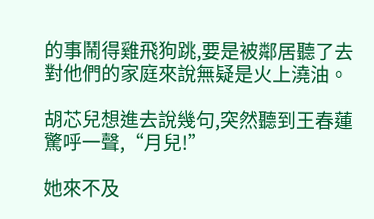的事鬧得雞飛狗跳,要是被鄰居聽了去對他們的家庭來說無疑是火上澆油。

胡芯兒想進去說幾句,突然聽到王春蓮驚呼一聲,“月兒!”

她來不及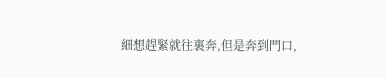細想趕緊就往裏奔,但是奔到門口,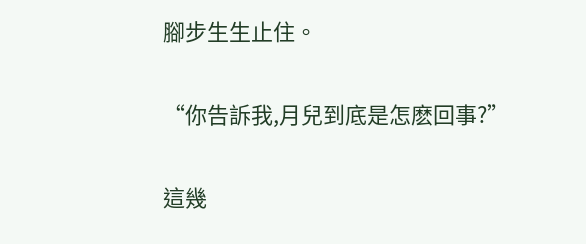腳步生生止住。

“你告訴我,月兒到底是怎麽回事?”

這幾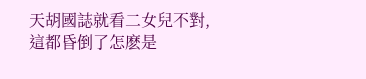天胡國誌就看二女兒不對,這都昏倒了怎麽是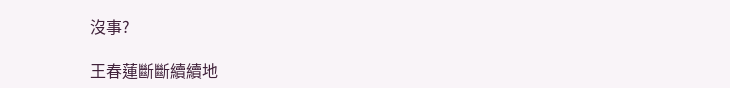沒事?

王春蓮斷斷續續地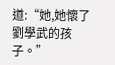道:“她,她懷了劉學武的孩子。”